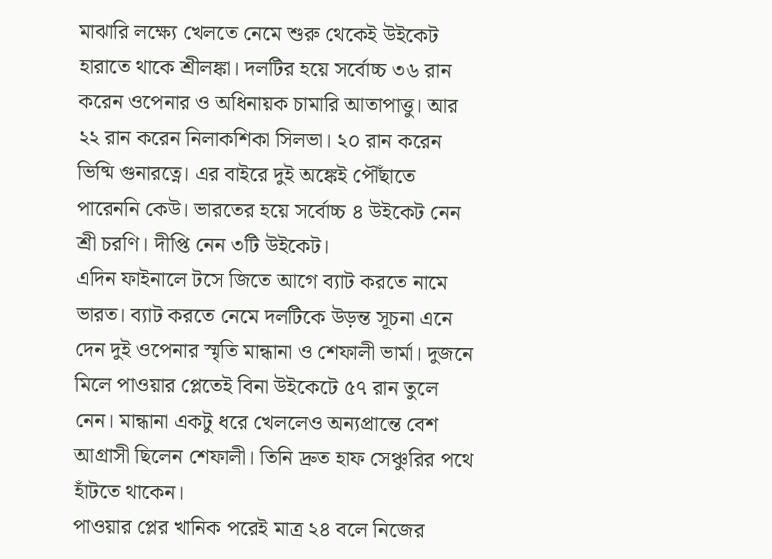মাঝারি লক্ষ্যে খেলতে নেমে শুরু থেকেই উইকেট হারাতে থাকে শ্রীলঙ্কা। দলটির হয়ে সর্বোচ্চ ৩৬ রান করেন ওপেনার ও অধিনায়ক চামারি আতাপাত্তু। আর ২২ রান করেন নিলাকশিকা সিলভা। ২০ রান করেন ভিষ্মি গুনারত্নে। এর বাইরে দুই অঙ্কেই পৌঁছাতে পারেননি কেউ। ভারতের হয়ে সর্বোচ্চ ৪ উইকেট নেন শ্রী চরণি। দীপ্তি নেন ৩টি উইকেট।
এদিন ফাইনালে টসে জিতে আগে ব্যাট করতে নামে ভারত। ব্যাট করতে নেমে দলটিকে উড়ন্ত সূচনা এনে দেন দুই ওপেনার স্মৃতি মান্ধানা ও শেফালী ভার্মা। দুজনে মিলে পাওয়ার প্লেতেই বিনা উইকেটে ৫৭ রান তুলে নেন। মান্ধানা একটু ধরে খেললেও অন্যপ্রান্তে বেশ আগ্রাসী ছিলেন শেফালী। তিনি দ্রুত হাফ সেঞ্চুরির পথে হাঁটতে থাকেন।
পাওয়ার প্লের খানিক পরেই মাত্র ২৪ বলে নিজের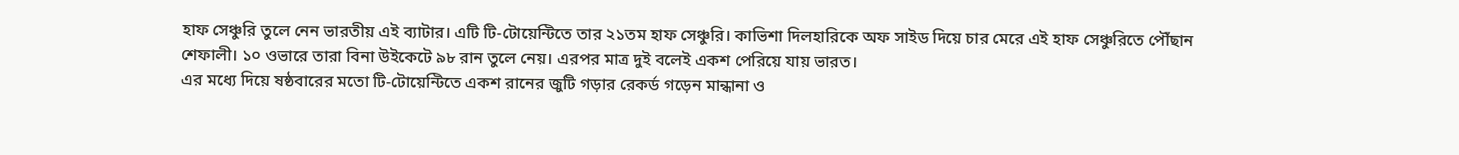হাফ সেঞ্চুরি তুলে নেন ভারতীয় এই ব্যাটার। এটি টি-টোয়েন্টিতে তার ২১তম হাফ সেঞ্চুরি। কাভিশা দিলহারিকে অফ সাইড দিয়ে চার মেরে এই হাফ সেঞ্চুরিতে পৌঁছান শেফালী। ১০ ওভারে তারা বিনা উইকেটে ৯৮ রান তুলে নেয়। এরপর মাত্র দুই বলেই একশ পেরিয়ে যায় ভারত।
এর মধ্যে দিয়ে ষষ্ঠবারের মতো টি-টোয়েন্টিতে একশ রানের জুটি গড়ার রেকর্ড গড়েন মান্ধানা ও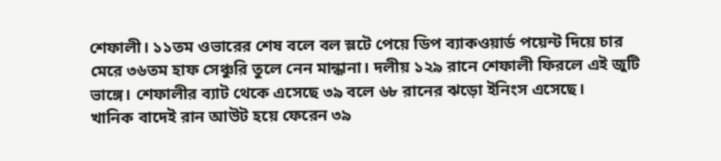শেফালী। ১১তম ওভারের শেষ বলে বল স্লটে পেয়ে ডিপ ব্যাকওয়ার্ড পয়েন্ট দিয়ে চার মেরে ৩৬তম হাফ সেঞ্চুরি তুলে নেন মান্ধানা। দলীয় ১২৯ রানে শেফালী ফিরলে এই জুটি ভাঙ্গে। শেফালীর ব্যাট থেকে এসেছে ৩৯ বলে ৬৮ রানের ঝড়ো ইনিংস এসেছে।
খানিক বাদেই রান আউট হয়ে ফেরেন ৩৯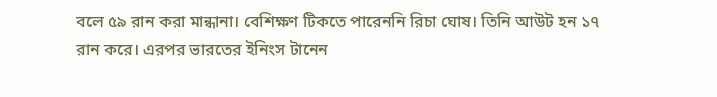বলে ৫৯ রান করা মান্ধানা। বেশিক্ষণ টিকতে পারেননি রিচা ঘোষ। তিনি আউট হন ১৭ রান করে। এরপর ভারতের ইনিংস টানেন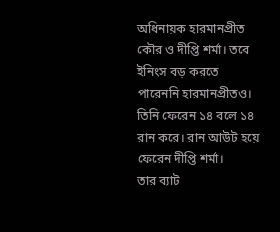অধিনায়ক হারমানপ্রীত কৌর ও দীপ্তি শর্মা। তবে ইনিংস বড় করতে পারেননি হারমানপ্রীতও। তিনি ফেরেন ১৪ বলে ১৪ রান করে। রান আউট হয়ে ফেরেন দীপ্তি শর্মা।
তার ব্যাট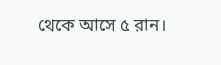থেকে আসে ৫ রান।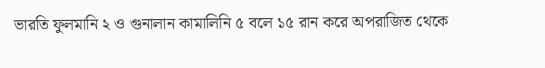ভারতি ফুলমানি ২ ও গুনালান কামালিনি ৫ বলে ১৫ রান করে অপরাজিত থেকে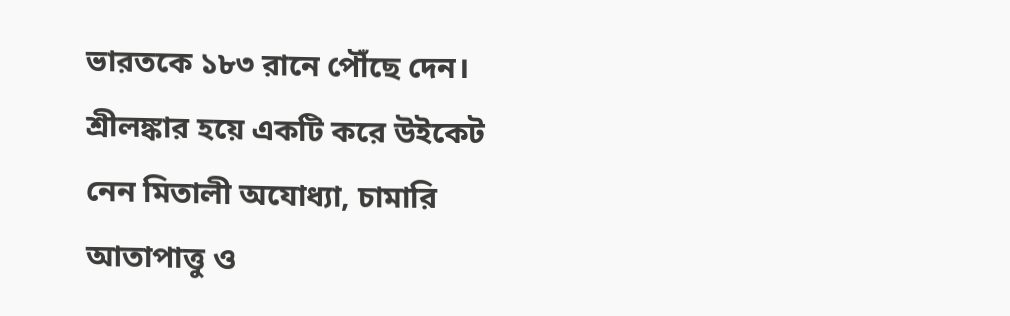ভারতকে ১৮৩ রানে পৌঁছে দেন। শ্রীলঙ্কার হয়ে একটি করে উইকেট নেন মিতালী অযোধ্যা, চামারি আতাপাত্তু ও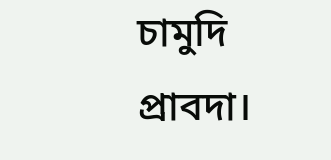চামুদি প্রাবদা।